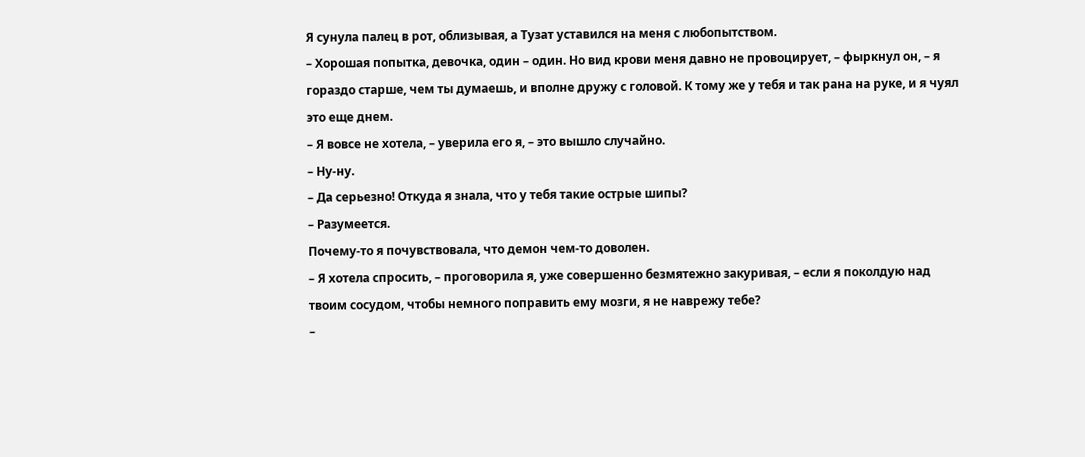Я сунула палец в рот, облизывая, а Тузат уставился на меня с любопытством.
– Хорошая попытка, девочка, один – один. Но вид крови меня давно не провоцирует, – фыркнул он, – я гораздо старше, чем ты думаешь, и вполне дружу с головой. К тому же у тебя и так рана на руке, и я чуял это еще днем.
– Я вовсе не хотела, – уверила его я, – это вышло случайно.
– Ну-ну.
– Да серьезно! Откуда я знала, что у тебя такие острые шипы?
– Разумеется.
Почему-то я почувствовала, что демон чем-то доволен.
– Я хотела спросить, – проговорила я, уже совершенно безмятежно закуривая, – если я поколдую над твоим сосудом, чтобы немного поправить ему мозги, я не наврежу тебе?
–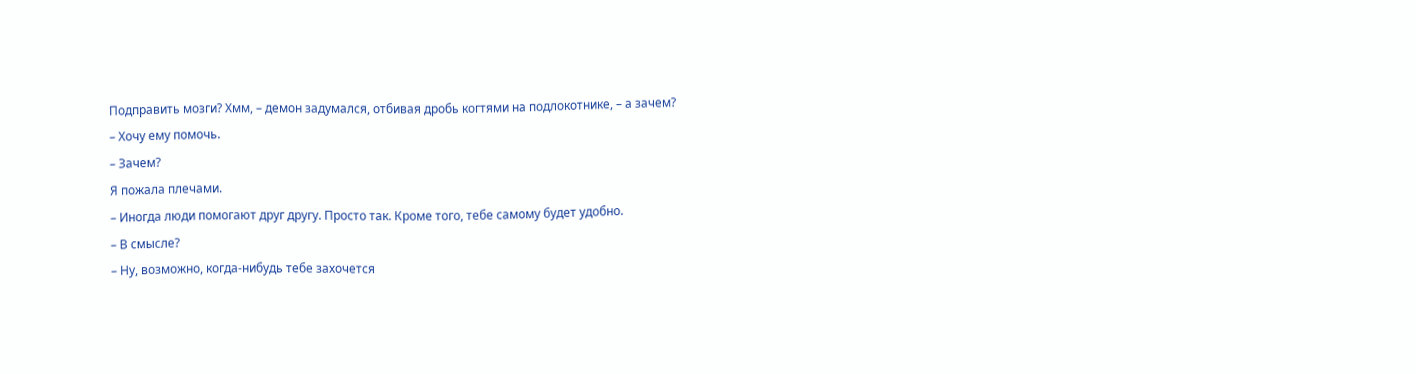Подправить мозги? Хмм, – демон задумался, отбивая дробь когтями на подлокотнике, – а зачем?
– Хочу ему помочь.
– Зачем?
Я пожала плечами.
– Иногда люди помогают друг другу. Просто так. Кроме того, тебе самому будет удобно.
– В смысле?
– Ну, возможно, когда-нибудь тебе захочется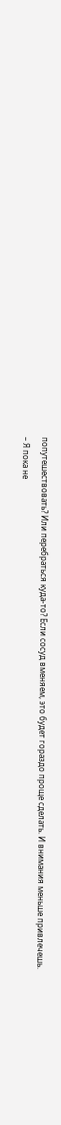попутешествовать? Или перебраться куда-то? Если сосуд вменяем, это будет гораздо проще сделать. И внимания меньше привлечешь.
– Я пока не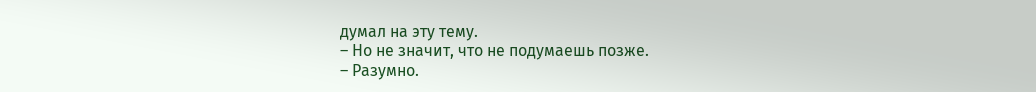думал на эту тему.
– Но не значит, что не подумаешь позже.
– Разумно.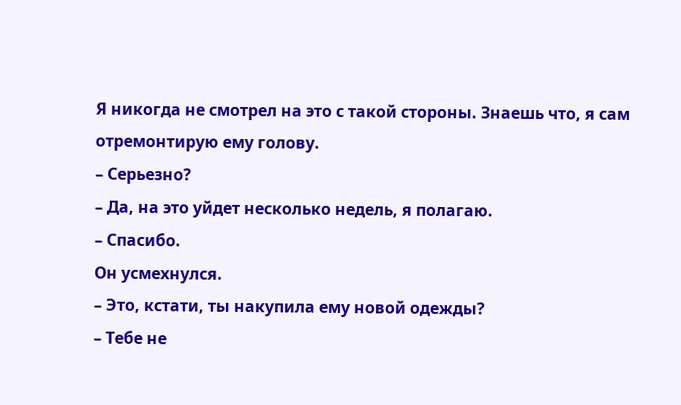Я никогда не смотрел на это с такой стороны. Знаешь что, я сам отремонтирую ему голову.
– Серьезно?
– Да, на это уйдет несколько недель, я полагаю.
– Спасибо.
Он усмехнулся.
– Это, кстати, ты накупила ему новой одежды?
– Тебе не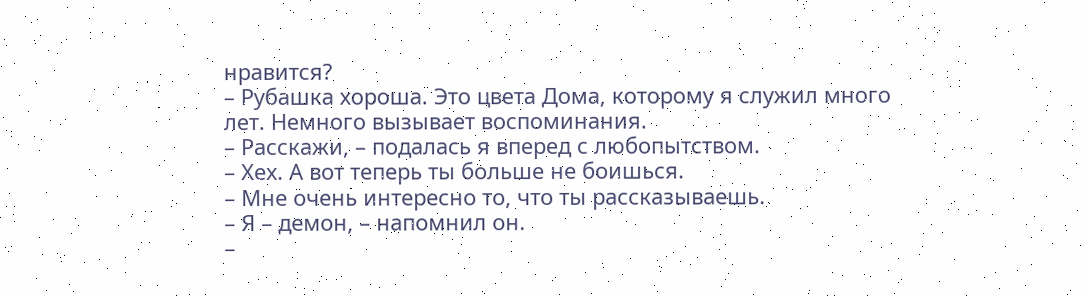нравится?
– Рубашка хороша. Это цвета Дома, которому я служил много лет. Немного вызывает воспоминания.
– Расскажи, – подалась я вперед с любопытством.
– Хех. А вот теперь ты больше не боишься.
– Мне очень интересно то, что ты рассказываешь.
– Я – демон, – напомнил он.
–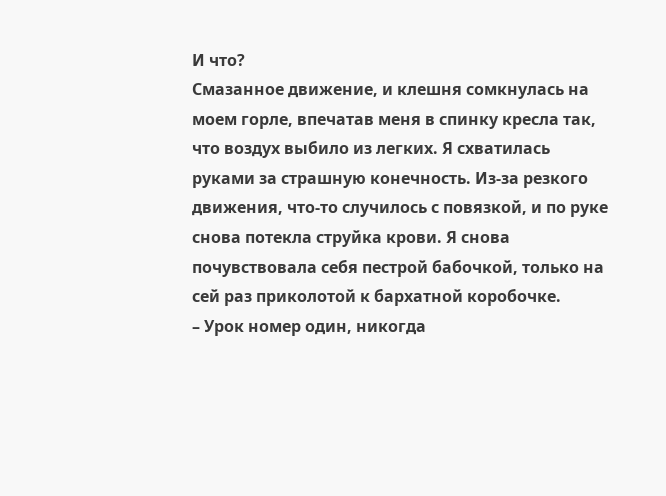И что?
Смазанное движение, и клешня сомкнулась на моем горле, впечатав меня в спинку кресла так, что воздух выбило из легких. Я схватилась руками за страшную конечность. Из-за резкого движения, что-то случилось с повязкой, и по руке снова потекла струйка крови. Я снова почувствовала себя пестрой бабочкой, только на сей раз приколотой к бархатной коробочке.
– Урок номер один, никогда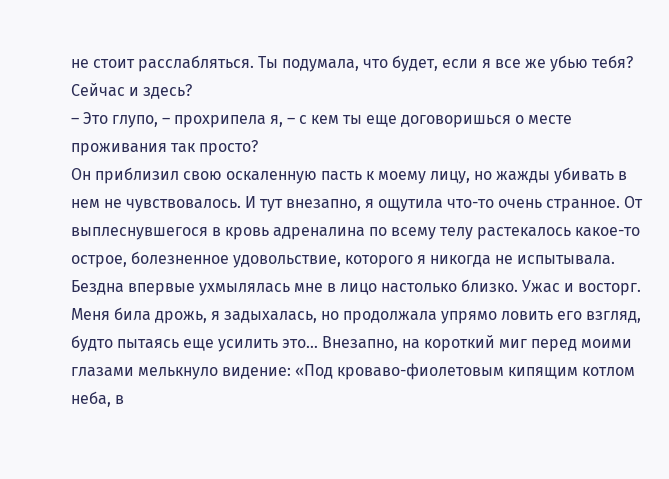не стоит расслабляться. Ты подумала, что будет, если я все же убью тебя? Сейчас и здесь?
– Это глупо, – прохрипела я, – с кем ты еще договоришься о месте проживания так просто?
Он приблизил свою оскаленную пасть к моему лицу, но жажды убивать в нем не чувствовалось. И тут внезапно, я ощутила что-то очень странное. От выплеснувшегося в кровь адреналина по всему телу растекалось какое-то острое, болезненное удовольствие, которого я никогда не испытывала. Бездна впервые ухмылялась мне в лицо настолько близко. Ужас и восторг. Меня била дрожь, я задыхалась, но продолжала упрямо ловить его взгляд, будто пытаясь еще усилить это… Внезапно, на короткий миг перед моими глазами мелькнуло видение: «Под кроваво-фиолетовым кипящим котлом неба, в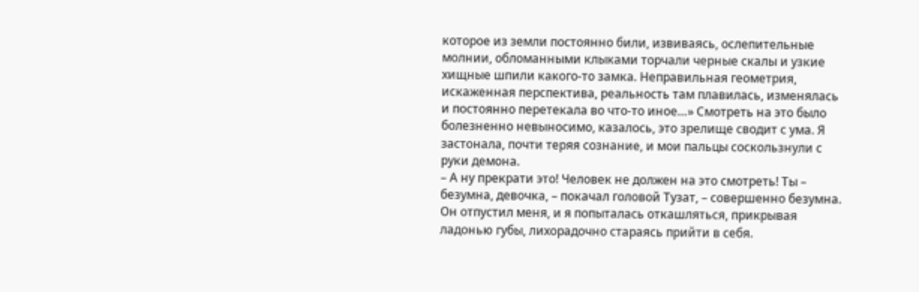которое из земли постоянно били, извиваясь, ослепительные молнии, обломанными клыками торчали черные скалы и узкие хищные шпили какого-то замка. Неправильная геометрия, искаженная перспектива, реальность там плавилась, изменялась и постоянно перетекала во что-то иное…» Смотреть на это было болезненно невыносимо, казалось, это зрелище сводит с ума. Я застонала, почти теряя сознание, и мои пальцы соскользнули с руки демона.
– А ну прекрати это! Человек не должен на это смотреть! Ты – безумна, девочка, – покачал головой Тузат, – совершенно безумна.
Он отпустил меня, и я попыталась откашляться, прикрывая ладонью губы, лихорадочно стараясь прийти в себя.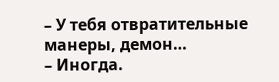– У тебя отвратительные манеры, демон…
– Иногда.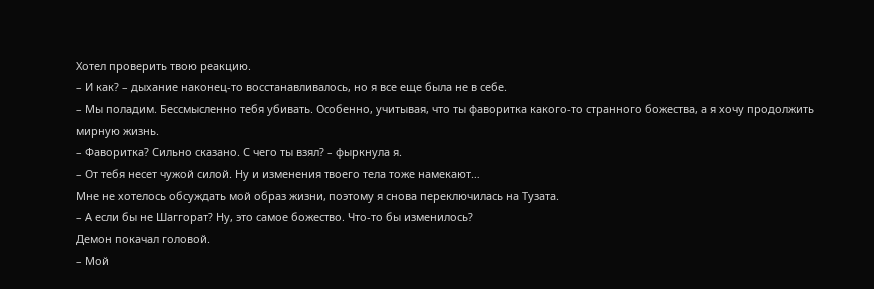Хотел проверить твою реакцию.
– И как? – дыхание наконец-то восстанавливалось, но я все еще была не в себе.
– Мы поладим. Бессмысленно тебя убивать. Особенно, учитывая, что ты фаворитка какого-то странного божества, а я хочу продолжить мирную жизнь.
– Фаворитка? Сильно сказано. С чего ты взял? – фыркнула я.
– От тебя несет чужой силой. Ну и изменения твоего тела тоже намекают…
Мне не хотелось обсуждать мой образ жизни, поэтому я снова переключилась на Тузата.
– А если бы не Шаггорат? Ну, это самое божество. Что-то бы изменилось?
Демон покачал головой.
– Мой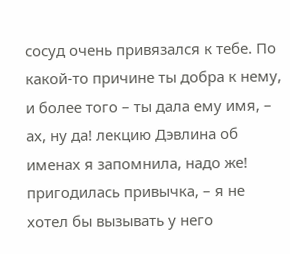сосуд очень привязался к тебе. По какой-то причине ты добра к нему, и более того – ты дала ему имя, – ах, ну да! лекцию Дэвлина об именах я запомнила, надо же! пригодилась привычка, – я не хотел бы вызывать у него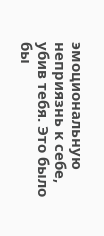эмоциональную неприязнь к себе, убив тебя. Это было бы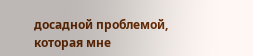досадной проблемой, которая мне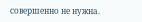совершенно не нужна.